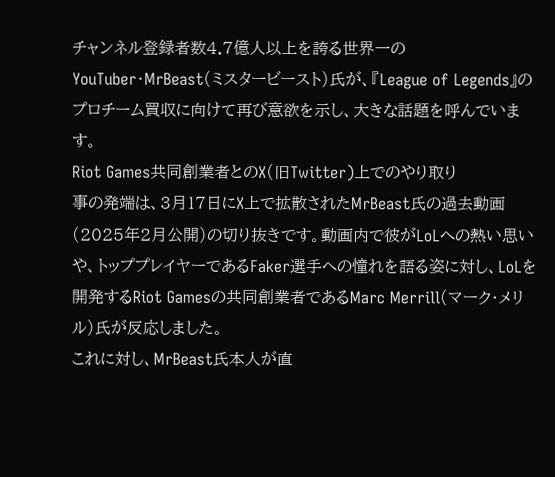チャンネル登録者数4.7億人以上を誇る世界一のYouTuber・MrBeast(ミスタービースト)氏が、『League of Legends』のプロチーム買収に向けて再び意欲を示し、大きな話題を呼んでいます。
Riot Games共同創業者とのX(旧Twitter)上でのやり取り
事の発端は、3月17日にX上で拡散されたMrBeast氏の過去動画(2025年2月公開)の切り抜きです。動画内で彼がLoLへの熱い思いや、トッププレイヤーであるFaker選手への憧れを語る姿に対し、LoLを開発するRiot Gamesの共同創業者であるMarc Merrill(マーク・メリル)氏が反応しました。
これに対し、MrBeast氏本人が直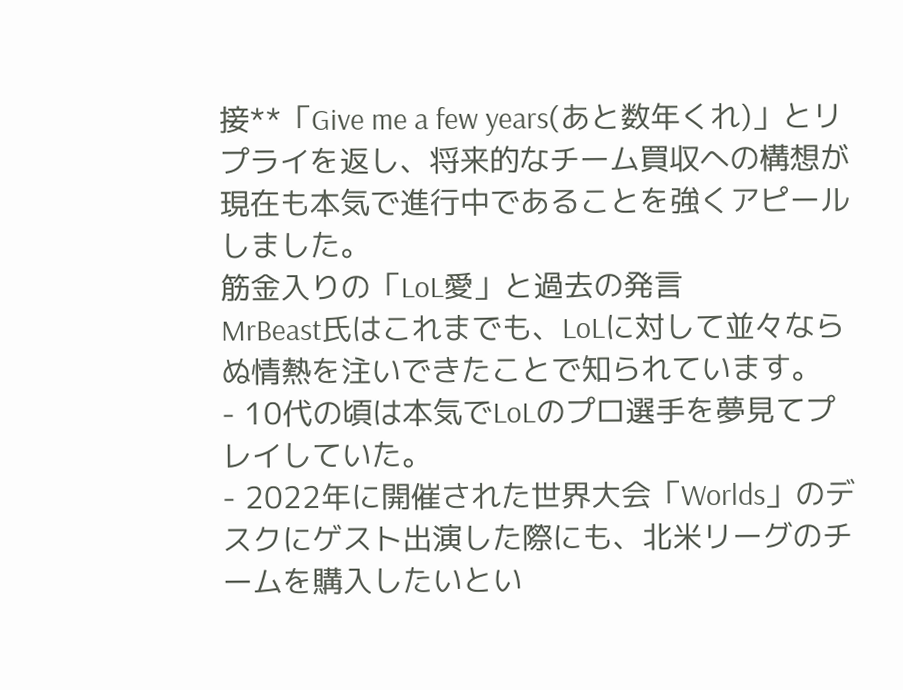接**「Give me a few years(あと数年くれ)」とリプライを返し、将来的なチーム買収への構想が現在も本気で進行中であることを強くアピールしました。
筋金入りの「LoL愛」と過去の発言
MrBeast氏はこれまでも、LoLに対して並々ならぬ情熱を注いできたことで知られています。
- 10代の頃は本気でLoLのプロ選手を夢見てプレイしていた。
- 2022年に開催された世界大会「Worlds」のデスクにゲスト出演した際にも、北米リーグのチームを購入したいとい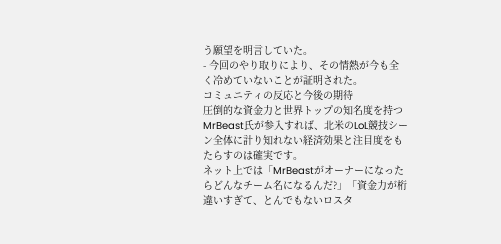う願望を明言していた。
- 今回のやり取りにより、その情熱が今も全く冷めていないことが証明された。
コミュニティの反応と今後の期待
圧倒的な資金力と世界トップの知名度を持つMrBeast氏が参入すれば、北米のLoL競技シーン全体に計り知れない経済効果と注目度をもたらすのは確実です。
ネット上では「MrBeastがオーナーになったらどんなチーム名になるんだ?」「資金力が桁違いすぎて、とんでもないロスタ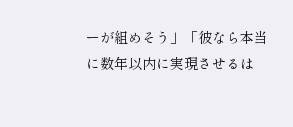ーが組めそう」「彼なら本当に数年以内に実現させるは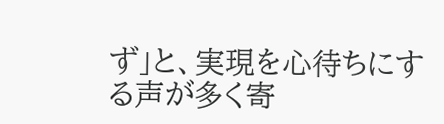ず」と、実現を心待ちにする声が多く寄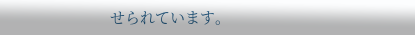せられています。